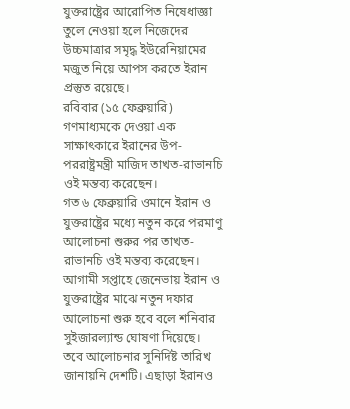যুক্তরাষ্ট্রের আরোপিত নিষেধাজ্ঞা তুলে নেওয়া হলে নিজেদের উচ্চমাত্রার সমৃদ্ধ ইউরেনিয়ামের মজুত নিয়ে আপস করতে ইরান প্রস্তুত রয়েছে।
রবিবার (১৫ ফেব্রুয়ারি) গণমাধ্যমকে দেওয়া এক সাক্ষাৎকারে ইরানের উপ-পররাষ্ট্রমন্ত্রী মাজিদ তাখত-রাভানচি ওই মন্তব্য করেছেন।
গত ৬ ফেব্রুয়ারি ওমানে ইরান ও যুক্তরাষ্ট্রের মধ্যে নতুন করে পরমাণু আলোচনা শুরুর পর তাখত-রাভানচি ওই মন্তব্য করেছেন। আগামী সপ্তাহে জেনেভায় ইরান ও যুক্তরাষ্ট্রের মাঝে নতুন দফার আলোচনা শুরু হবে বলে শনিবার সুইজারল্যান্ড ঘোষণা দিয়েছে।
তবে আলোচনার সুনির্দিষ্ট তারিখ জানায়নি দেশটি। এছাড়া ইরানও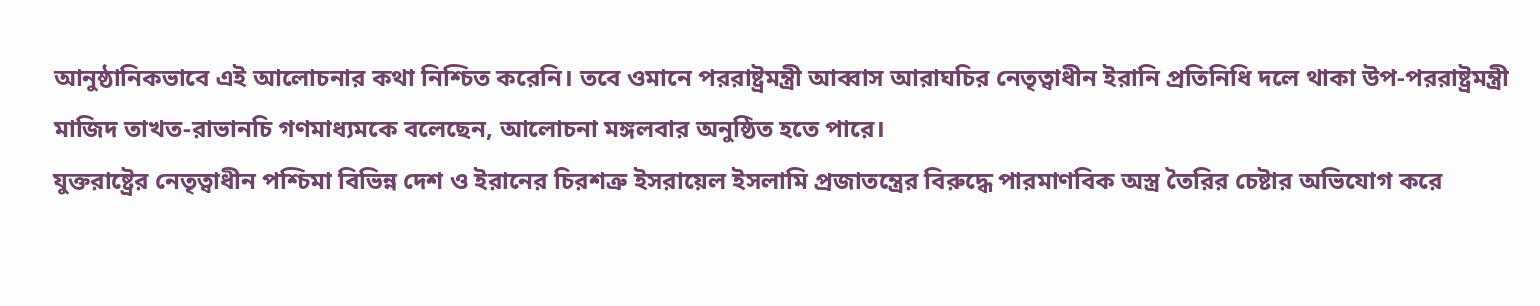আনুষ্ঠানিকভাবে এই আলোচনার কথা নিশ্চিত করেনি। তবে ওমানে পররাষ্ট্রমন্ত্রী আব্বাস আরাঘচির নেতৃত্বাধীন ইরানি প্রতিনিধি দলে থাকা উপ-পররাষ্ট্রমন্ত্রী মাজিদ তাখত-রাভানচি গণমাধ্যমকে বলেছেন, আলোচনা মঙ্গলবার অনুষ্ঠিত হতে পারে।
যুক্তরাষ্ট্রের নেতৃত্বাধীন পশ্চিমা বিভিন্ন দেশ ও ইরানের চিরশত্রু ইসরায়েল ইসলামি প্রজাতন্ত্রের বিরুদ্ধে পারমাণবিক অস্ত্র তৈরির চেষ্টার অভিযোগ করে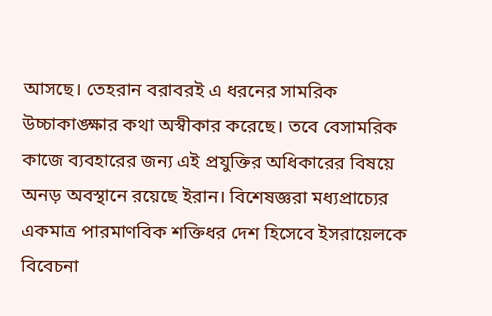আসছে। তেহরান বরাবরই এ ধরনের সামরিক উচ্চাকাঙ্ক্ষার কথা অস্বীকার করেছে। তবে বেসামরিক কাজে ব্যবহারের জন্য এই প্রযুক্তির অধিকারের বিষয়ে অনড় অবস্থানে রয়েছে ইরান। বিশেষজ্ঞরা মধ্যপ্রাচ্যের একমাত্র পারমাণবিক শক্তিধর দেশ হিসেবে ইসরায়েলকে বিবেচনা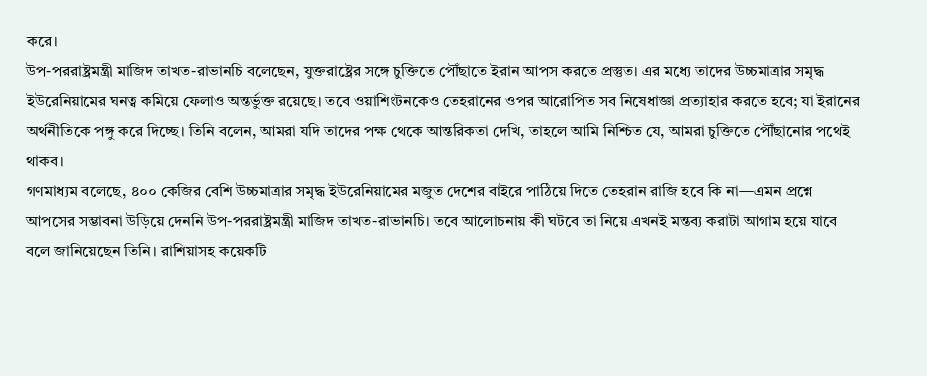করে।
উপ-পররাষ্ট্রমন্ত্রী মাজিদ তাখত-রাভানচি বলেছেন, যুক্তরাষ্ট্রের সঙ্গে চুক্তিতে পৌঁছাতে ইরান আপস করতে প্রস্তুত। এর মধ্যে তাদের উচ্চমাত্রার সমৃদ্ধ ইউরেনিয়ামের ঘনত্ব কমিয়ে ফেলাও অন্তর্ভুক্ত রয়েছে। তবে ওয়াশিংটনকেও তেহরানের ওপর আরোপিত সব নিষেধাজ্ঞা প্রত্যাহার করতে হবে; যা ইরানের অর্থনীতিকে পঙ্গু করে দিচ্ছে। তিনি বলেন, আমরা যদি তাদের পক্ষ থেকে আন্তরিকতা দেখি, তাহলে আমি নিশ্চিত যে, আমরা চুক্তিতে পৌঁছানোর পথেই থাকব।
গণমাধ্যম বলেছে, ৪০০ কেজির বেশি উচ্চমাত্রার সমৃদ্ধ ইউরেনিয়ামের মজুত দেশের বাইরে পাঠিয়ে দিতে তেহরান রাজি হবে কি না—এমন প্রশ্নে আপসের সম্ভাবনা উড়িয়ে দেননি উপ-পররাষ্ট্রমন্ত্রী মাজিদ তাখত-রাভানচি। তবে আলোচনায় কী ঘটবে তা নিয়ে এখনই মন্তব্য করাটা আগাম হয়ে যাবে বলে জানিয়েছেন তিনি। রাশিয়াসহ কয়েকটি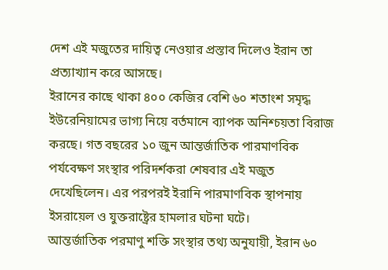দেশ এই মজুতের দায়িত্ব নেওয়ার প্রস্তাব দিলেও ইরান তা প্রত্যাখ্যান করে আসছে।
ইরানের কাছে থাকা ৪০০ কেজির বেশি ৬০ শতাংশ সমৃদ্ধ ইউরেনিয়ামের ভাগ্য নিয়ে বর্তমানে ব্যাপক অনিশ্চয়তা বিরাজ করছে। গত বছরের ১০ জুন আন্তর্জাতিক পারমাণবিক পর্যবেক্ষণ সংস্থার পরিদর্শকরা শেষবার এই মজুত দেখেছিলেন। এর পরপরই ইরানি পারমাণবিক স্থাপনায় ইসরায়েল ও যুক্তরাষ্ট্রের হামলার ঘটনা ঘটে।
আন্তর্জাতিক পরমাণু শক্তি সংস্থার তথ্য অনুযায়ী, ইরান ৬০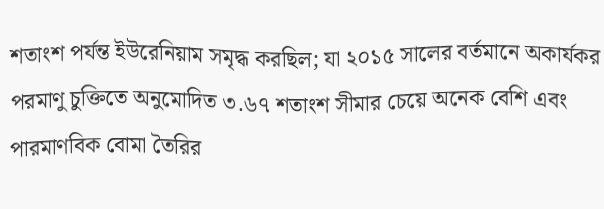শতাংশ পর্যন্ত ইউরেনিয়াম সমৃদ্ধ করছিল; যা ২০১৫ সালের বর্তমানে অকার্যকর পরমাণু চুক্তিতে অনুমোদিত ৩.৬৭ শতাংশ সীমার চেয়ে অনেক বেশি এবং পারমাণবিক বোমা তৈরির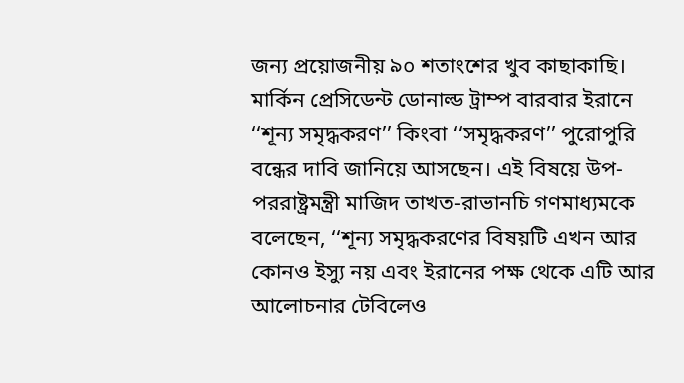জন্য প্রয়োজনীয় ৯০ শতাংশের খুব কাছাকাছি।
মার্কিন প্রেসিডেন্ট ডোনাল্ড ট্রাম্প বারবার ইরানে ‘‘শূন্য সমৃদ্ধকরণ’’ কিংবা ‘‘সমৃদ্ধকরণ’’ পুরোপুরি বন্ধের দাবি জানিয়ে আসছেন। এই বিষয়ে উপ-পররাষ্ট্রমন্ত্রী মাজিদ তাখত-রাভানচি গণমাধ্যমকে বলেছেন, ‘‘শূন্য সমৃদ্ধকরণের বিষয়টি এখন আর কোনও ইস্যু নয় এবং ইরানের পক্ষ থেকে এটি আর আলোচনার টেবিলেও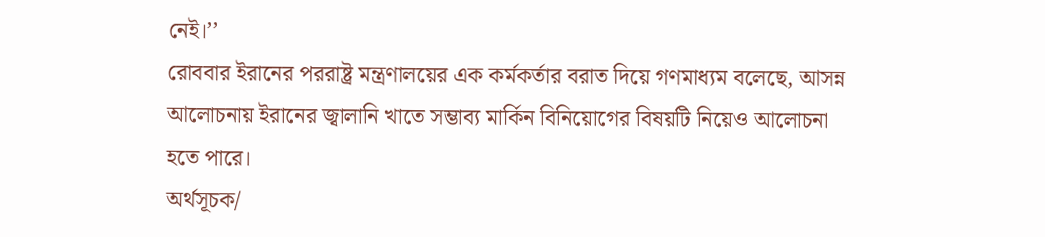নেই।’’
রোববার ইরানের পররাষ্ট্র মন্ত্রণালয়ের এক কর্মকর্তার বরাত দিয়ে গণমাধ্যম বলেছে, আসন্ন আলোচনায় ইরানের জ্বালানি খাতে সম্ভাব্য মার্কিন বিনিয়োগের বিষয়টি নিয়েও আলোচনা হতে পারে।
অর্থসূচক/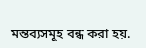মন্তব্যসমূহ বন্ধ করা হয়.